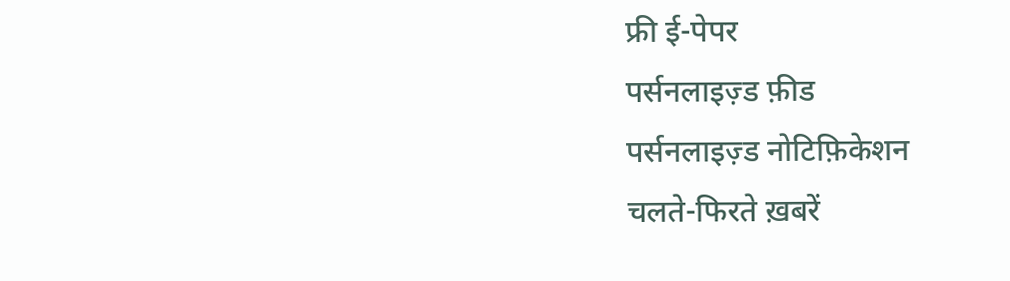फ्री ई-पेपर
पर्सनलाइज़्ड फ़ीड
पर्सनलाइज़्ड नोटिफ़िकेशन
चलते-फिरते ख़बरें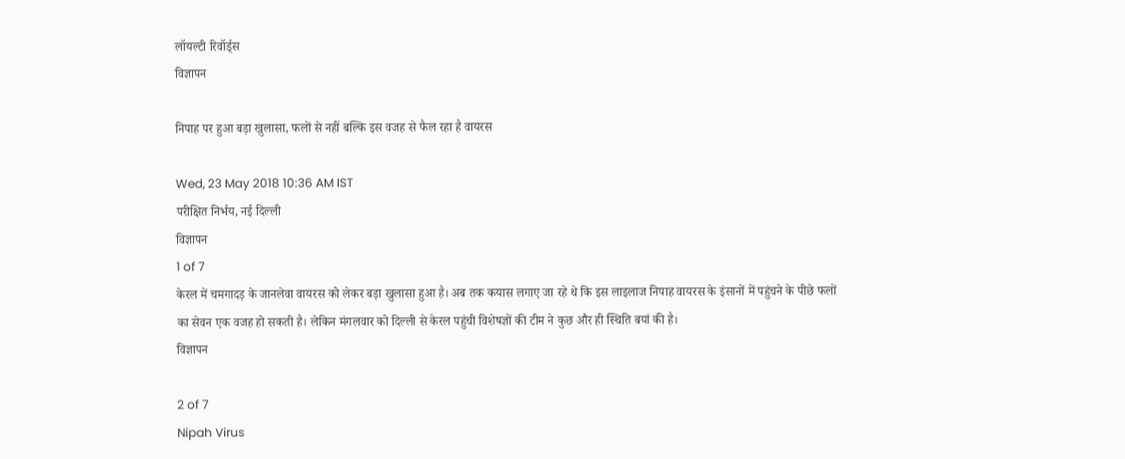लॉयल्टी रिवॉर्ड्स
विज्ञापन

निपाह पर हुआ बड़ा खुलासा, फलों से नहीं बल्कि इस वजह से फैल रहा है वायरस

Wed, 23 May 2018 10:36 AM IST
परीक्षित निर्भय, नई दिल्ली
विज्ञापन
1 of 7
केरल में चमगादड़ के जानलेवा वायरस को लेकर बड़ा खुलासा हुआ है। अब तक कयास लगाए जा रहे थे कि इस लाइलाज निपाह वायरस के इंसानों में पहुंचने के पीछे फलों का सेवन एक वजह हो सकती है। लेकिन मंगलवार को दिल्ली से केरल पहुंची विशेषज्ञों की टीम ने कुछ और ही स्थिति बयां की है।
विज्ञापन

2 of 7
Nipah Virus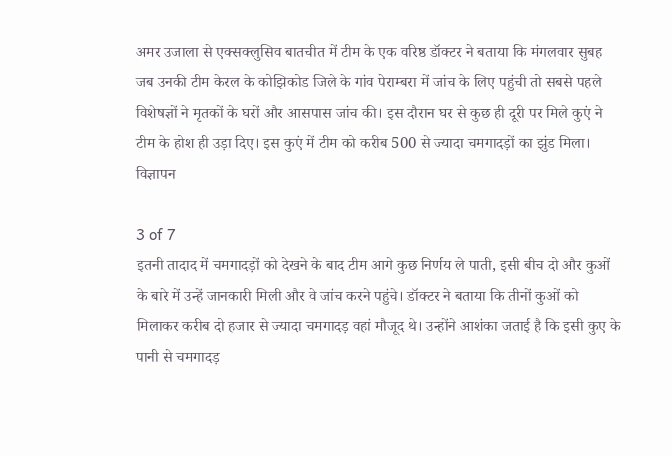अमर उजाला से एक्सक्लुसिव बातचीत में टीम के एक वरिष्ठ डॉक्टर ने बताया कि मंगलवार सुबह जब उनकी टीम केरल के कोझिकोड जिले के गांव पेराम्बरा में जांच के लिए पहुंची तो सबसे पहले विशेषज्ञों ने मृतकों के घरों और आसपास जांच की। इस दौरान घर से कुछ ही दूरी पर मिले कुएं ने टीम के होश ही उड़ा दिए। इस कुएं में टीम को करीब 500 से ज्यादा चमगादड़ों का झुंड मिला।
विज्ञापन

3 of 7
इतनी तादाद में चमगादड़ों को देखने के बाद टीम आगे कुछ निर्णय ले पाती, इसी बीच दो और कुओं के बारे में उन्हें जानकारी मिली और वे जांच करने पहुंचे। डॉक्टर ने बताया कि तीनों कुओं को मिलाकर करीब दो हजार से ज्यादा चमगादड़ वहां मौजूद थे। उन्होंने आशंका जताई है कि इसी कुए के पानी से चमगादड़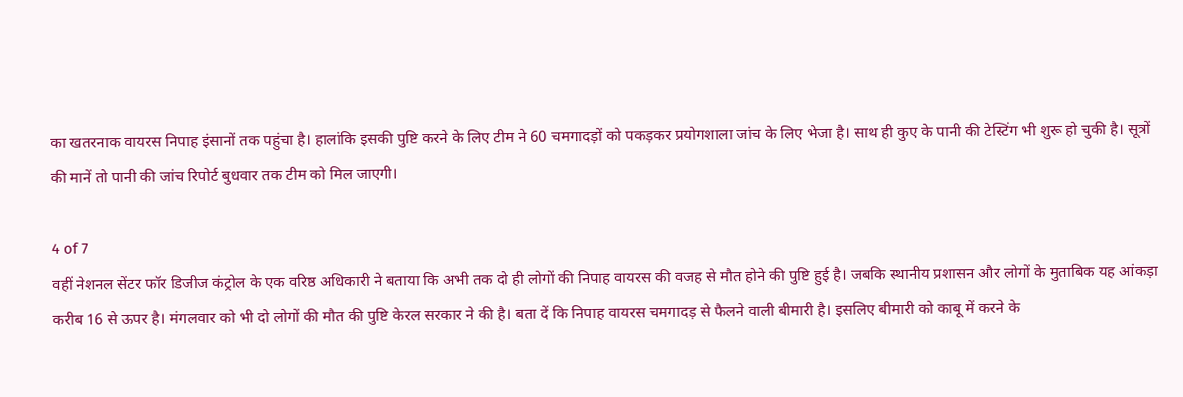का खतरनाक वायरस निपाह इंसानों तक पहुंचा है। हालांकि इसकी पुष्टि करने के लिए टीम ने 60 चमगादड़ों को पकड़कर प्रयोगशाला जांच के लिए भेजा है। साथ ही कुए के पानी की टेस्टिंग भी शुरू हो चुकी है। सूत्रों की मानें तो पानी की जांच रिपोर्ट बुधवार तक टीम को मिल जाएगी।

4 of 7
वहीं नेशनल सेंटर फॉर डिजीज कंट्रोल के एक वरिष्ठ अधिकारी ने बताया कि अभी तक दो ही लोगों की निपाह वायरस की वजह से मौत होने की पुष्टि हुई है। जबकि स्थानीय प्रशासन और लोगों के मुताबिक यह आंकड़ा करीब 16 से ऊपर है। मंगलवार को भी दो लोगों की मौत की पुष्टि केरल सरकार ने की है। बता दें कि निपाह वायरस चमगादड़ से फैलने वाली बीमारी है। इसलिए बीमारी को काबू में करने के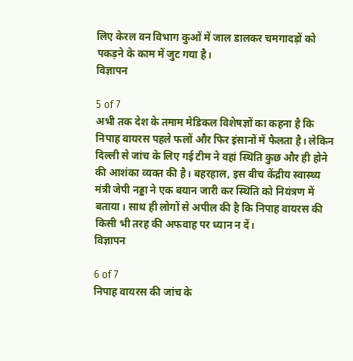लिए केरल वन विभाग कुओं में जाल डालकर चमगादड़ों को पकड़ने के काम में जुट गया है।
विज्ञापन

5 of 7
अभी तक देश के तमाम मेडिकल विशेषज्ञों का कहना है कि निपाह वायरस पहले फलों और फिर इंसानों में फैलता है। लेकिन दिल्ली से जांच के लिए गई टीम ने वहां स्थिति कुछ और ही होने की आशंका व्यक्त की है। बहरहाल, इस बीच केंद्रीय स्वास्थ्य मंत्री जेपी नड्डा ने एक बयान जारी कर स्थिति को नियंत्रण में बताया। साथ ही लोगों से अपील की है कि निपाह वायरस की किसी भी तरह की अफवाह पर ध्यान न दें।
विज्ञापन

6 of 7
निपाह वायरस की जांच के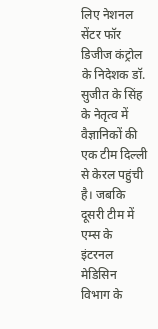लिए नेशनल सेंटर फॉर डिजीज कंट्रोल के निदेशक डॉ. सुजीत के सिंह के नेतृत्व में वैज्ञानिकों की एक टीम दिल्ली से केरल पहुंची है। जबकि दूसरी टीम में एम्स के इंटरनल मेडिसिन विभाग के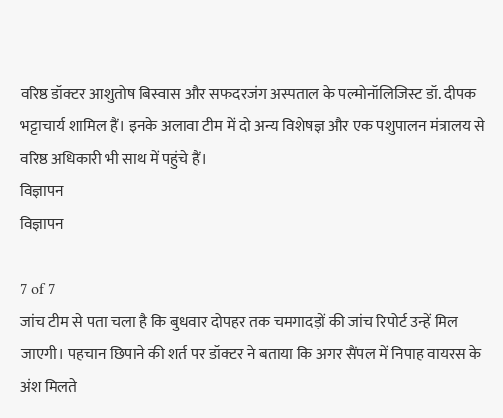वरिष्ठ डॉक्टर आशुतोष बिस्वास और सफदरजंग अस्पताल के पल्मोनॉलिजिस्ट डॉ. दीपक भट्टाचार्य शामिल हैं। इनके अलावा टीम में दो अन्य विशेषज्ञ और एक पशुपालन मंत्रालय से वरिष्ठ अधिकारी भी साथ में पहुंचे हैं।
विज्ञापन
विज्ञापन

7 of 7
जांच टीम से पता चला है कि बुधवार दोपहर तक चमगादड़ों की जांच रिपोर्ट उन्हें मिल जाएगी। पहचान छिपाने की शर्त पर डॉक्टर ने बताया कि अगर सैंपल में निपाह वायरस के अंश मिलते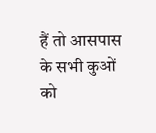हैं तो आसपास के सभी कुओं को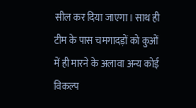सील कर दिया जाएगा। साथ ही टीम के पास चमगादड़ों को कुओं में ही मारने के अलावा अन्य कोई विकल्प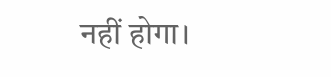नहीं होगा।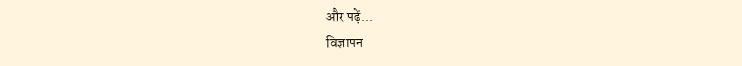और पढ़ें...
विज्ञापन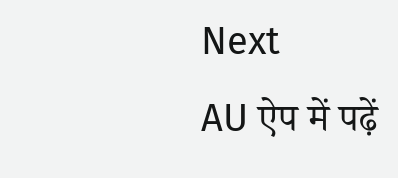Next
AU ऐप में पढ़ें